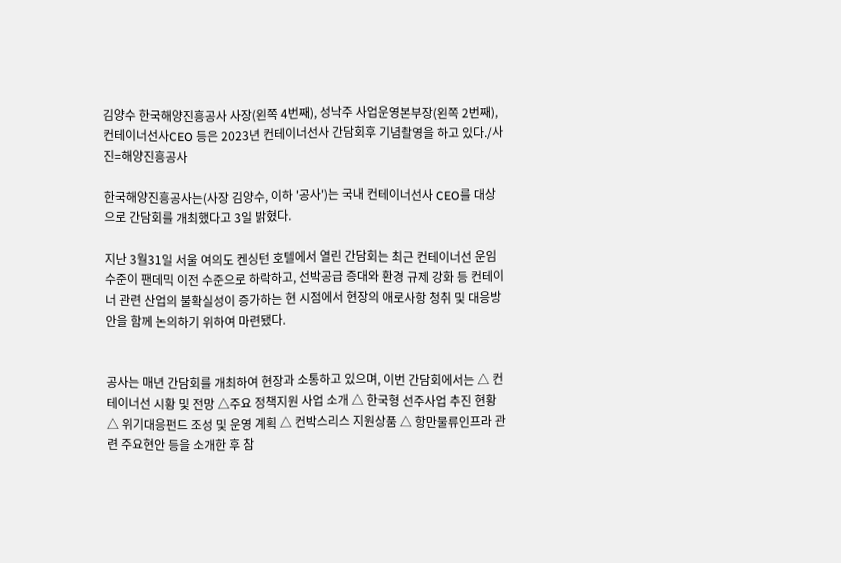김양수 한국해양진흥공사 사장(왼쪽 4번째), 성낙주 사업운영본부장(왼쪽 2번째), 컨테이너선사CEO 등은 2023년 컨테이너선사 간담회후 기념촬영을 하고 있다./사진=해양진흥공사

한국해양진흥공사는(사장 김양수, 이하 '공사')는 국내 컨테이너선사 CEO를 대상으로 간담회를 개최했다고 3일 밝혔다.

지난 3월31일 서울 여의도 켄싱턴 호텔에서 열린 간담회는 최근 컨테이너선 운임 수준이 팬데믹 이전 수준으로 하락하고, 선박공급 증대와 환경 규제 강화 등 컨테이너 관련 산업의 불확실성이 증가하는 현 시점에서 현장의 애로사항 청취 및 대응방안을 함께 논의하기 위하여 마련됐다.


공사는 매년 간담회를 개최하여 현장과 소통하고 있으며, 이번 간담회에서는 △ 컨테이너선 시황 및 전망 △주요 정책지원 사업 소개 △ 한국형 선주사업 추진 현황 △ 위기대응펀드 조성 및 운영 계획 △ 컨박스리스 지원상품 △ 항만물류인프라 관련 주요현안 등을 소개한 후 참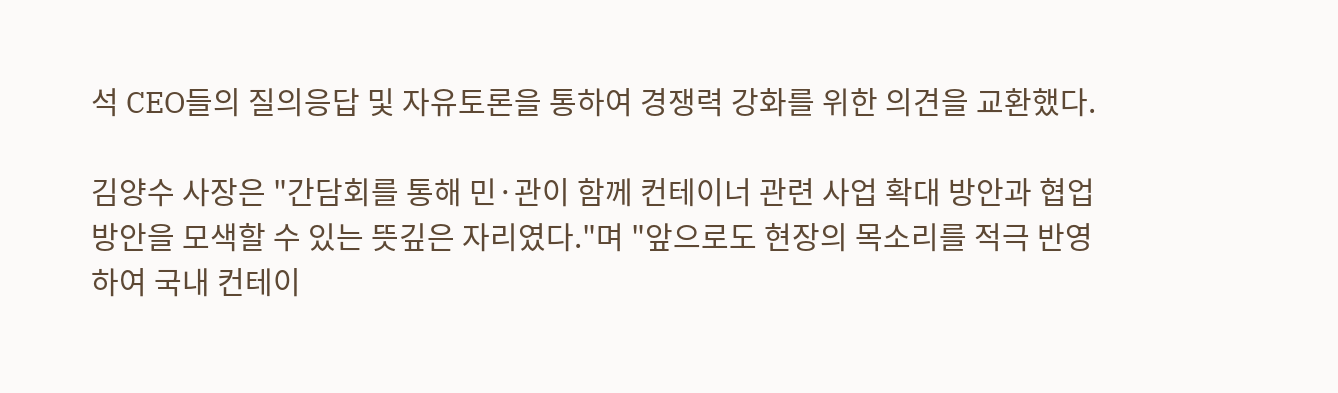석 CEO들의 질의응답 및 자유토론을 통하여 경쟁력 강화를 위한 의견을 교환했다.

김양수 사장은 "간담회를 통해 민·관이 함께 컨테이너 관련 사업 확대 방안과 협업방안을 모색할 수 있는 뜻깊은 자리였다."며 "앞으로도 현장의 목소리를 적극 반영하여 국내 컨테이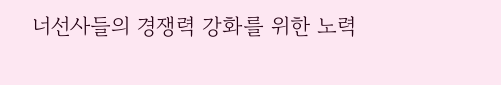너선사들의 경쟁력 강화를 위한 노력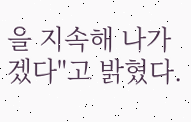을 지속해 나가겠다"고 밝혔다.